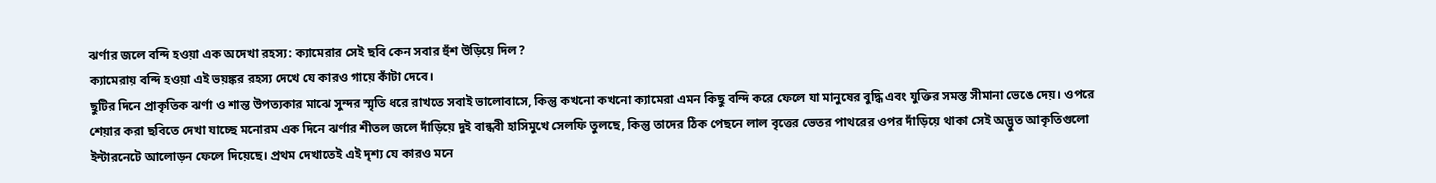ঝর্ণার জলে বন্দি হওয়া এক অদেখা রহস্য: ক্যামেরার সেই ছবি কেন সবার হুঁশ উড়িয়ে দিল?
ক্যামেরায় বন্দি হওয়া এই ভয়ঙ্কর রহস্য দেখে যে কারও গায়ে কাঁটা দেবে।
ছুটির দিনে প্রাকৃতিক ঝর্ণা ও শান্ত উপত্যকার মাঝে সুন্দর স্মৃতি ধরে রাখতে সবাই ভালোবাসে, কিন্তু কখনো কখনো ক্যামেরা এমন কিছু বন্দি করে ফেলে যা মানুষের বুদ্ধি এবং যুক্তির সমস্ত সীমানা ভেঙে দেয়। ওপরে শেয়ার করা ছবিতে দেখা যাচ্ছে মনোরম এক দিনে ঝর্ণার শীতল জলে দাঁড়িয়ে দুই বান্ধবী হাসিমুখে সেলফি তুলছে, কিন্তু তাদের ঠিক পেছনে লাল বৃত্তের ভেতর পাথরের ওপর দাঁড়িয়ে থাকা সেই অদ্ভুত আকৃতিগুলো ইন্টারনেটে আলোড়ন ফেলে দিয়েছে। প্রথম দেখাতেই এই দৃশ্য যে কারও মনে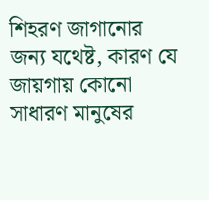শিহরণ জাগানোর জন্য যথেষ্ট, কারণ যে জায়গায় কোনো সাধারণ মানুষের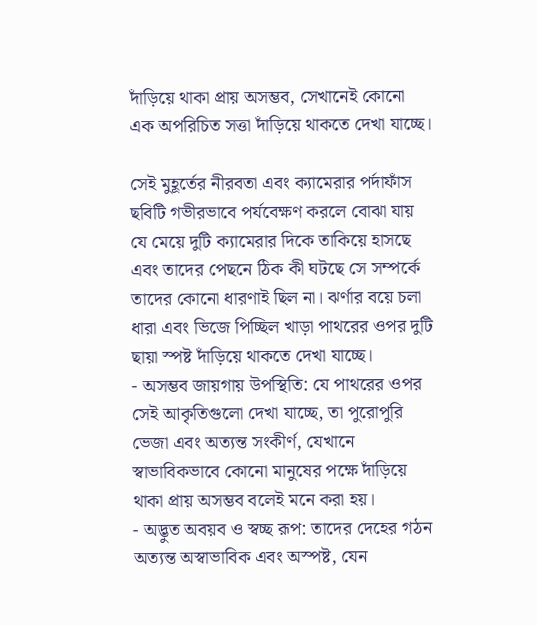দাঁড়িয়ে থাকা প্রায় অসম্ভব, সেখানেই কোনো এক অপরিচিত সত্তা দাঁড়িয়ে থাকতে দেখা যাচ্ছে।

সেই মুহূর্তের নীরবতা এবং ক্যামেরার পর্দাফাঁস
ছবিটি গভীরভাবে পর্যবেক্ষণ করলে বোঝা যায় যে মেয়ে দুটি ক্যামেরার দিকে তাকিয়ে হাসছে এবং তাদের পেছনে ঠিক কী ঘটছে সে সম্পর্কে তাদের কোনো ধারণাই ছিল না। ঝর্ণার বয়ে চলা ধারা এবং ভিজে পিচ্ছিল খাড়া পাথরের ওপর দুটি ছায়া স্পষ্ট দাঁড়িয়ে থাকতে দেখা যাচ্ছে।
- অসম্ভব জায়গায় উপস্থিতি: যে পাথরের ওপর সেই আকৃতিগুলো দেখা যাচ্ছে, তা পুরোপুরি ভেজা এবং অত্যন্ত সংকীর্ণ, যেখানে স্বাভাবিকভাবে কোনো মানুষের পক্ষে দাঁড়িয়ে থাকা প্রায় অসম্ভব বলেই মনে করা হয়।
- অদ্ভুত অবয়ব ও স্বচ্ছ রূপ: তাদের দেহের গঠন অত্যন্ত অস্বাভাবিক এবং অস্পষ্ট, যেন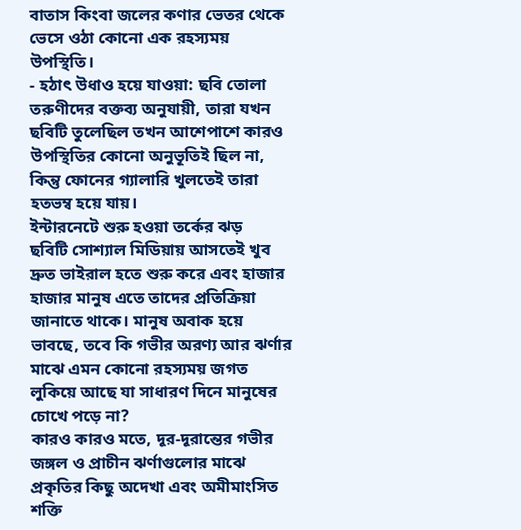বাতাস কিংবা জলের কণার ভেতর থেকে ভেসে ওঠা কোনো এক রহস্যময় উপস্থিতি।
- হঠাৎ উধাও হয়ে যাওয়া: ছবি তোলা তরুণীদের বক্তব্য অনুযায়ী, তারা যখন ছবিটি তুলেছিল তখন আশেপাশে কারও উপস্থিতির কোনো অনুভূতিই ছিল না, কিন্তু ফোনের গ্যালারি খুলতেই তারা হতভম্ব হয়ে যায়।
ইন্টারনেটে শুরু হওয়া তর্কের ঝড়
ছবিটি সোশ্যাল মিডিয়ায় আসতেই খুব দ্রুত ভাইরাল হতে শুরু করে এবং হাজার হাজার মানুষ এতে তাদের প্রতিক্রিয়া জানাতে থাকে। মানুষ অবাক হয়ে ভাবছে, তবে কি গভীর অরণ্য আর ঝর্ণার মাঝে এমন কোনো রহস্যময় জগত লুকিয়ে আছে যা সাধারণ দিনে মানুষের চোখে পড়ে না?
কারও কারও মতে, দূর-দূরান্তের গভীর জঙ্গল ও প্রাচীন ঝর্ণাগুলোর মাঝে প্রকৃতির কিছু অদেখা এবং অমীমাংসিত শক্তি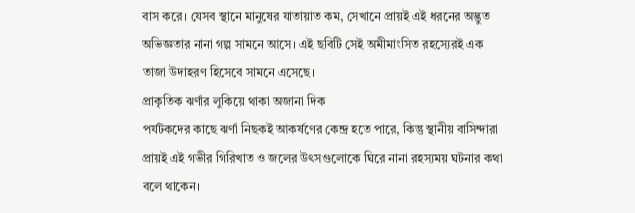বাস করে। যেসব স্থানে মানুষের যাতায়াত কম, সেখানে প্রায়ই এই ধরনের অদ্ভুত অভিজ্ঞতার নানা গল্প সামনে আসে। এই ছবিটি সেই অমীমাংসিত রহস্যেরই এক তাজা উদাহরণ হিসেবে সামনে এসেছে।
প্রাকৃতিক ঝর্ণার লুকিয়ে থাকা অজানা দিক
পর্যটকদের কাছে ঝর্ণা নিছকই আকর্ষণের কেন্দ্র হতে পারে, কিন্তু স্থানীয় বাসিন্দারা প্রায়ই এই গভীর গিরিখাত ও জলের উৎসগুলোকে ঘিরে নানা রহস্যময় ঘটনার কথা বলে থাকেন।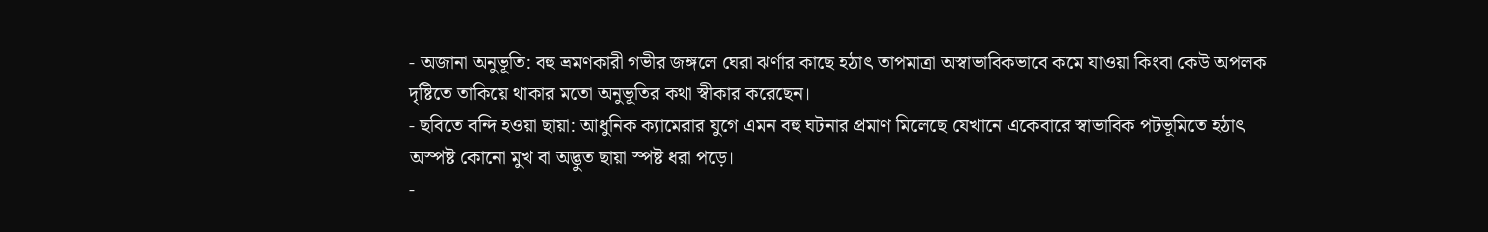- অজানা অনুভূতি: বহু ভ্রমণকারী গভীর জঙ্গলে ঘেরা ঝর্ণার কাছে হঠাৎ তাপমাত্রা অস্বাভাবিকভাবে কমে যাওয়া কিংবা কেউ অপলক দৃষ্টিতে তাকিয়ে থাকার মতো অনুভূতির কথা স্বীকার করেছেন।
- ছবিতে বন্দি হওয়া ছায়া: আধুনিক ক্যামেরার যুগে এমন বহু ঘটনার প্রমাণ মিলেছে যেখানে একেবারে স্বাভাবিক পটভূমিতে হঠাৎ অস্পষ্ট কোনো মুখ বা অদ্ভুত ছায়া স্পষ্ট ধরা পড়ে।
-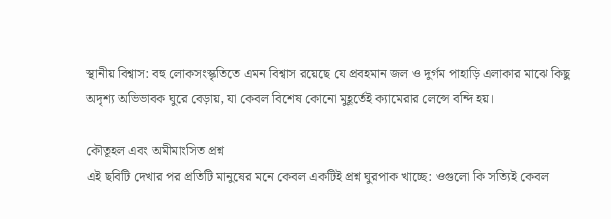স্থানীয় বিশ্বাস: বহু লোকসংস্কৃতিতে এমন বিশ্বাস রয়েছে যে প্রবহমান জল ও দুর্গম পাহাড়ি এলাকার মাঝে কিছু অদৃশ্য অভিভাবক ঘুরে বেড়ায়, যা কেবল বিশেষ কোনো মুহূর্তেই ক্যামেরার লেন্সে বন্দি হয়।

কৌতূহল এবং অমীমাংসিত প্রশ্ন
এই ছবিটি দেখার পর প্রতিটি মানুষের মনে কেবল একটিই প্রশ্ন ঘুরপাক খাচ্ছে: ওগুলো কি সত্যিই কেবল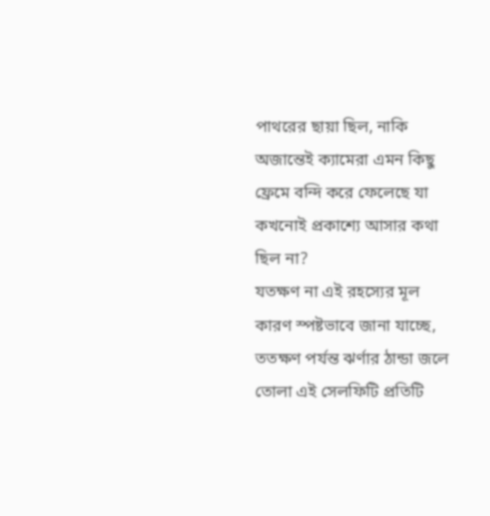পাথরের ছায়া ছিল, নাকি অজান্তেই ক্যামেরা এমন কিছু ফ্রেমে বন্দি করে ফেলেছে যা কখনোই প্রকাশ্যে আসার কথা ছিল না?
যতক্ষণ না এই রহস্যের মূল কারণ স্পষ্টভাবে জানা যাচ্ছে, ততক্ষণ পর্যন্ত ঝর্ণার ঠান্ডা জলে তোলা এই সেলফিটি প্রতিটি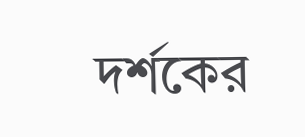দর্শকের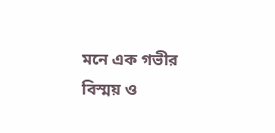মনে এক গভীর বিস্ময় ও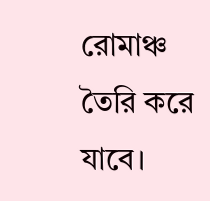রোমাঞ্চ তৈরি করে যাবে।